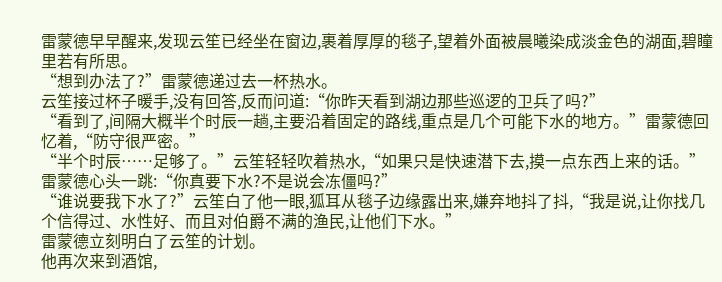雷蒙德早早醒来,发现云笙已经坐在窗边,裹着厚厚的毯子,望着外面被晨曦染成淡金色的湖面,碧瞳里若有所思。
“想到办法了?”雷蒙德递过去一杯热水。
云笙接过杯子暖手,没有回答,反而问道:“你昨天看到湖边那些巡逻的卫兵了吗?”
“看到了,间隔大概半个时辰一趟,主要沿着固定的路线,重点是几个可能下水的地方。”雷蒙德回忆着,“防守很严密。”
“半个时辰……足够了。”云笙轻轻吹着热水,“如果只是快速潜下去,摸一点东西上来的话。”
雷蒙德心头一跳:“你真要下水?不是说会冻僵吗?”
“谁说要我下水了?”云笙白了他一眼,狐耳从毯子边缘露出来,嫌弃地抖了抖,“我是说,让你找几个信得过、水性好、而且对伯爵不满的渔民,让他们下水。”
雷蒙德立刻明白了云笙的计划。
他再次来到酒馆,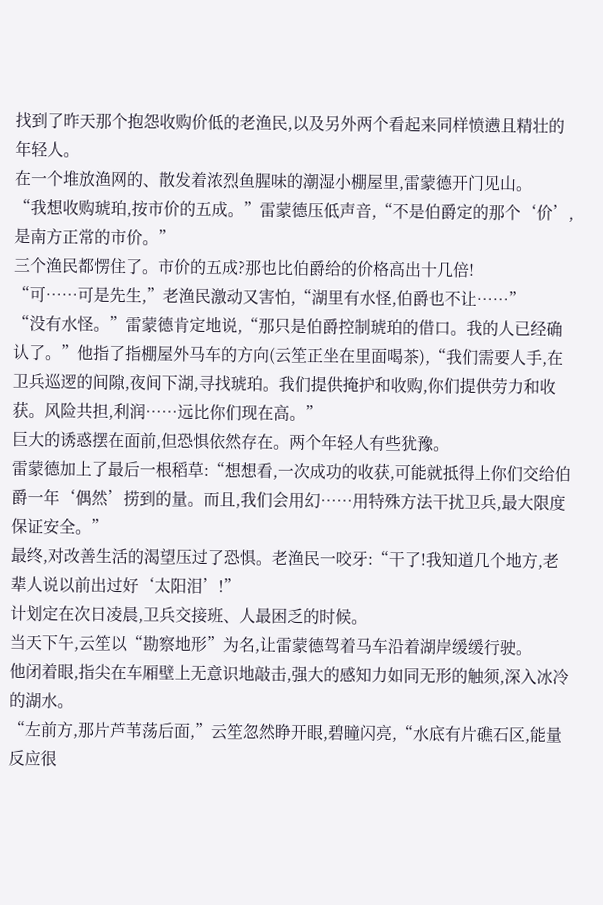找到了昨天那个抱怨收购价低的老渔民,以及另外两个看起来同样愤懑且精壮的年轻人。
在一个堆放渔网的、散发着浓烈鱼腥味的潮湿小棚屋里,雷蒙德开门见山。
“我想收购琥珀,按市价的五成。”雷蒙德压低声音,“不是伯爵定的那个‘价’,是南方正常的市价。”
三个渔民都愣住了。市价的五成?那也比伯爵给的价格高出十几倍!
“可……可是先生,”老渔民激动又害怕,“湖里有水怪,伯爵也不让……”
“没有水怪。”雷蒙德肯定地说,“那只是伯爵控制琥珀的借口。我的人已经确认了。”他指了指棚屋外马车的方向(云笙正坐在里面喝茶),“我们需要人手,在卫兵巡逻的间隙,夜间下湖,寻找琥珀。我们提供掩护和收购,你们提供劳力和收获。风险共担,利润……远比你们现在高。”
巨大的诱惑摆在面前,但恐惧依然存在。两个年轻人有些犹豫。
雷蒙德加上了最后一根稻草:“想想看,一次成功的收获,可能就抵得上你们交给伯爵一年‘偶然’捞到的量。而且,我们会用幻……用特殊方法干扰卫兵,最大限度保证安全。”
最终,对改善生活的渴望压过了恐惧。老渔民一咬牙:“干了!我知道几个地方,老辈人说以前出过好‘太阳泪’!”
计划定在次日凌晨,卫兵交接班、人最困乏的时候。
当天下午,云笙以“勘察地形”为名,让雷蒙德驾着马车沿着湖岸缓缓行驶。
他闭着眼,指尖在车厢壁上无意识地敲击,强大的感知力如同无形的触须,深入冰冷的湖水。
“左前方,那片芦苇荡后面,”云笙忽然睁开眼,碧瞳闪亮,“水底有片礁石区,能量反应很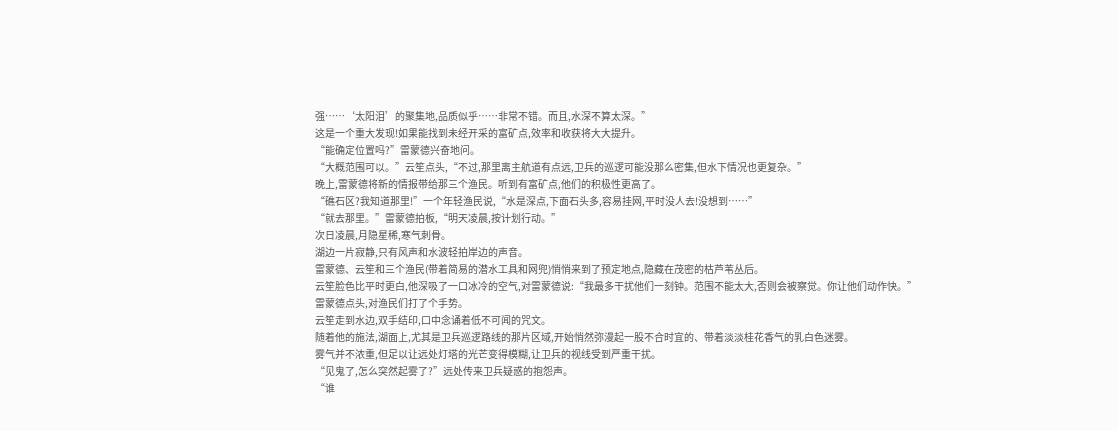强……‘太阳泪’的聚集地,品质似乎……非常不错。而且,水深不算太深。”
这是一个重大发现!如果能找到未经开采的富矿点,效率和收获将大大提升。
“能确定位置吗?”雷蒙德兴奋地问。
“大概范围可以。”云笙点头,“不过,那里离主航道有点远,卫兵的巡逻可能没那么密集,但水下情况也更复杂。”
晚上,雷蒙德将新的情报带给那三个渔民。听到有富矿点,他们的积极性更高了。
“礁石区?我知道那里!”一个年轻渔民说,“水是深点,下面石头多,容易挂网,平时没人去!没想到……”
“就去那里。”雷蒙德拍板,“明天凌晨,按计划行动。”
次日凌晨,月隐星稀,寒气刺骨。
湖边一片寂静,只有风声和水波轻拍岸边的声音。
雷蒙德、云笙和三个渔民(带着简易的潜水工具和网兜)悄悄来到了预定地点,隐藏在茂密的枯芦苇丛后。
云笙脸色比平时更白,他深吸了一口冰冷的空气,对雷蒙德说:“我最多干扰他们一刻钟。范围不能太大,否则会被察觉。你让他们动作快。”
雷蒙德点头,对渔民们打了个手势。
云笙走到水边,双手结印,口中念诵着低不可闻的咒文。
随着他的施法,湖面上,尤其是卫兵巡逻路线的那片区域,开始悄然弥漫起一股不合时宜的、带着淡淡桂花香气的乳白色迷雾。
雾气并不浓重,但足以让远处灯塔的光芒变得模糊,让卫兵的视线受到严重干扰。
“见鬼了,怎么突然起雾了?”远处传来卫兵疑惑的抱怨声。
“谁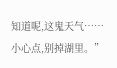知道呢,这鬼天气……小心点,别掉湖里。”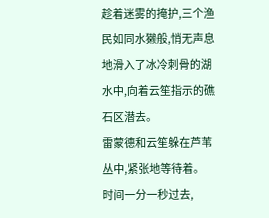趁着迷雾的掩护,三个渔民如同水獭般,悄无声息地滑入了冰冷刺骨的湖水中,向着云笙指示的礁石区潜去。
雷蒙德和云笙躲在芦苇丛中,紧张地等待着。
时间一分一秒过去,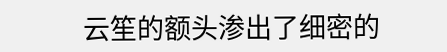云笙的额头渗出了细密的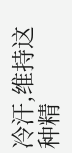冷汗,维持这种精